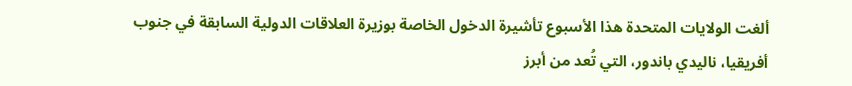ألغت الولايات المتحدة هذا الأسبوع تأشيرة الدخول الخاصة بوزيرة العلاقات الدولية السابقة في جنوب أفريقيا، ناليدي باندور، التي تُعد من أبرز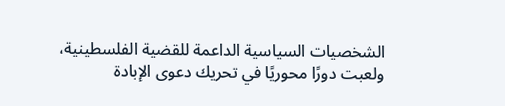الشخصيات السياسية الداعمة للقضية الفلسطينية، ولعبت دورًا محوريًا في تحريك دعوى الإبادة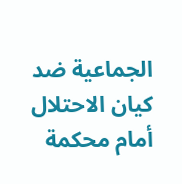الجماعية ضد كيان الاحتلال أمام محكمة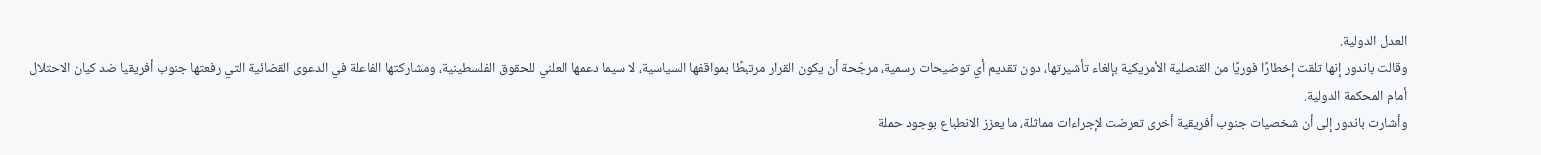العدل الدولية.
وقالت باندور إنها تلقت إخطارًا فوريًا من القنصلية الأمريكية بإلغاء تأشيرتها، دون تقديم أي توضيحات رسمية، مرجّحة أن يكون القرار مرتبطًا بمواقفها السياسية، لا سيما دعمها العلني للحقوق الفلسطينية، ومشاركتها الفاعلة في الدعوى القضائية التي رفعتها جنوب أفريقيا ضد كيان الاحتلال أمام المحكمة الدولية.
وأشارت باندور إلى أن شخصيات جنوب أفريقية أخرى تعرضت لإجراءات مماثلة، ما يعزز الانطباع بوجود حملة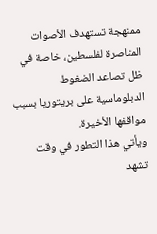ممنهجة تستهدف الأصوات المناصرة لفلسطين، خاصة في ظل تصاعد الضغوط الدبلوماسية على بريتوريا بسبب مواقفها الأخيرة.
ويأتي هذا التطور في وقت تشهد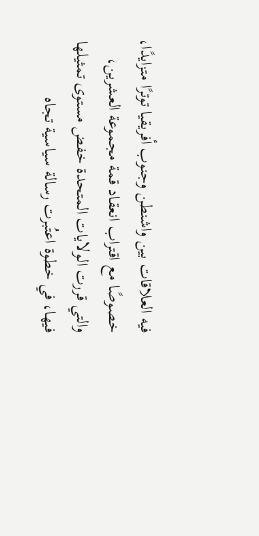فيه العلاقات بين واشنطن وجنوب أفريقيا توترًا متزايدًا، خصوصًا مع اقتراب انعقاد قمة مجموعة العشرين، والتي قررت الولايات المتحدة خفض مستوى تمثيلها فيها، في خطوة اعتُبرت رسالة سياسية تجاه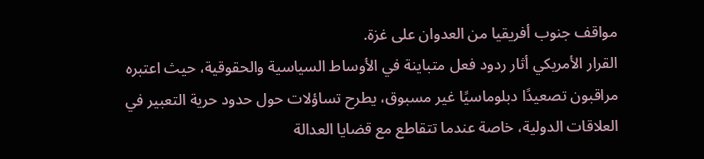مواقف جنوب أفريقيا من العدوان على غزة.
القرار الأمريكي أثار ردود فعل متباينة في الأوساط السياسية والحقوقية، حيث اعتبره مراقبون تصعيدًا دبلوماسيًا غير مسبوق، يطرح تساؤلات حول حدود حرية التعبير في العلاقات الدولية، خاصة عندما تتقاطع مع قضايا العدالة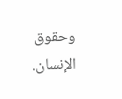وحقوق الإنسان.